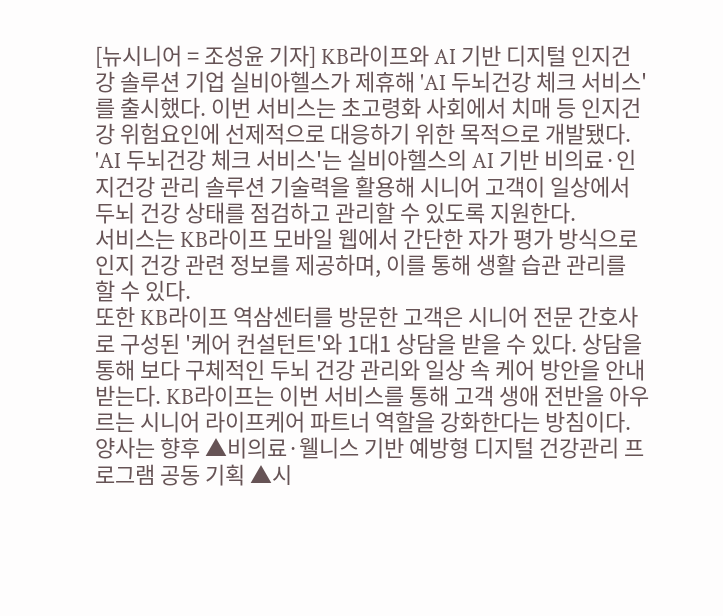[뉴시니어 = 조성윤 기자] KB라이프와 AI 기반 디지털 인지건강 솔루션 기업 실비아헬스가 제휴해 'AI 두뇌건강 체크 서비스'를 출시했다. 이번 서비스는 초고령화 사회에서 치매 등 인지건강 위험요인에 선제적으로 대응하기 위한 목적으로 개발됐다.
'AI 두뇌건강 체크 서비스'는 실비아헬스의 AI 기반 비의료·인지건강 관리 솔루션 기술력을 활용해 시니어 고객이 일상에서 두뇌 건강 상태를 점검하고 관리할 수 있도록 지원한다.
서비스는 KB라이프 모바일 웹에서 간단한 자가 평가 방식으로 인지 건강 관련 정보를 제공하며, 이를 통해 생활 습관 관리를 할 수 있다.
또한 KB라이프 역삼센터를 방문한 고객은 시니어 전문 간호사로 구성된 '케어 컨설턴트'와 1대1 상담을 받을 수 있다. 상담을 통해 보다 구체적인 두뇌 건강 관리와 일상 속 케어 방안을 안내받는다. KB라이프는 이번 서비스를 통해 고객 생애 전반을 아우르는 시니어 라이프케어 파트너 역할을 강화한다는 방침이다.
양사는 향후 ▲비의료·웰니스 기반 예방형 디지털 건강관리 프로그램 공동 기획 ▲시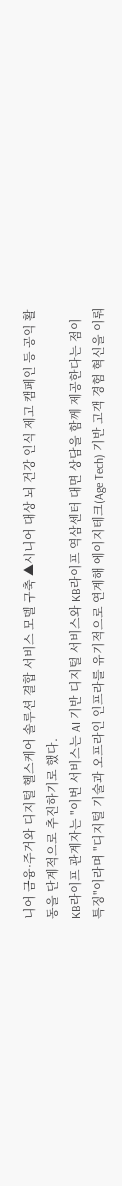니어 금융·주거와 디지털 헬스케어 솔루션 결합 서비스 모델 구축 ▲시니어 대상 뇌 건강 인식 제고 캠페인 등 공익 활동을 단계적으로 추진하기로 했다.
KB라이프 관계자는 "이번 서비스는 AI 기반 디지털 서비스와 KB라이프 역삼센터 대면 상담을 함께 제공한다는 점이 특징"이라며 "디지털 기술과 오프라인 인프라를 유기적으로 연계해 에이지테크(Age Tech) 기반 고객 경험 혁신을 이뤄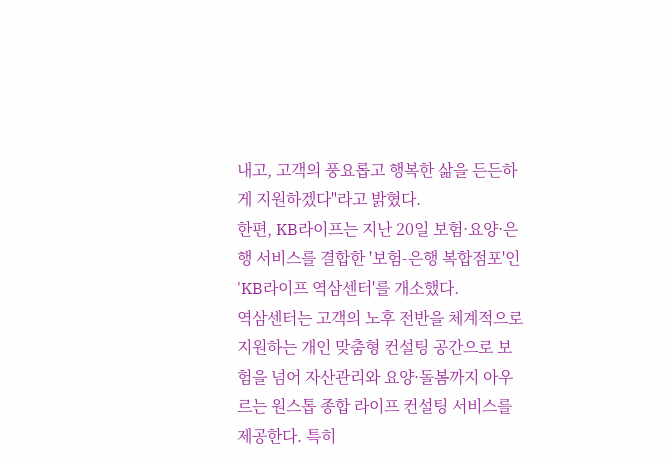내고, 고객의 풍요롭고 행복한 삶을 든든하게 지원하겠다"라고 밝혔다.
한편, KB라이프는 지난 20일 보험·요양·은행 서비스를 결합한 '보험-은행 복합점포'인 'KB라이프 역삼센터'를 개소했다.
역삼센터는 고객의 노후 전반을 체계적으로 지원하는 개인 맞춤형 컨설팅 공간으로 보험을 넘어 자산관리와 요양·돌봄까지 아우르는 원스톱 종합 라이프 컨설팅 서비스를 제공한다. 특히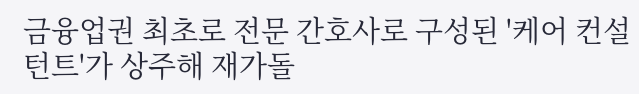금융업권 최초로 전문 간호사로 구성된 '케어 컨설턴트'가 상주해 재가돌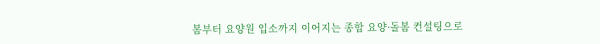봄부터 요양원 입소까지 이어지는 종합 요양·돌봄 컨설팅으로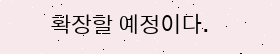확장할 예정이다.